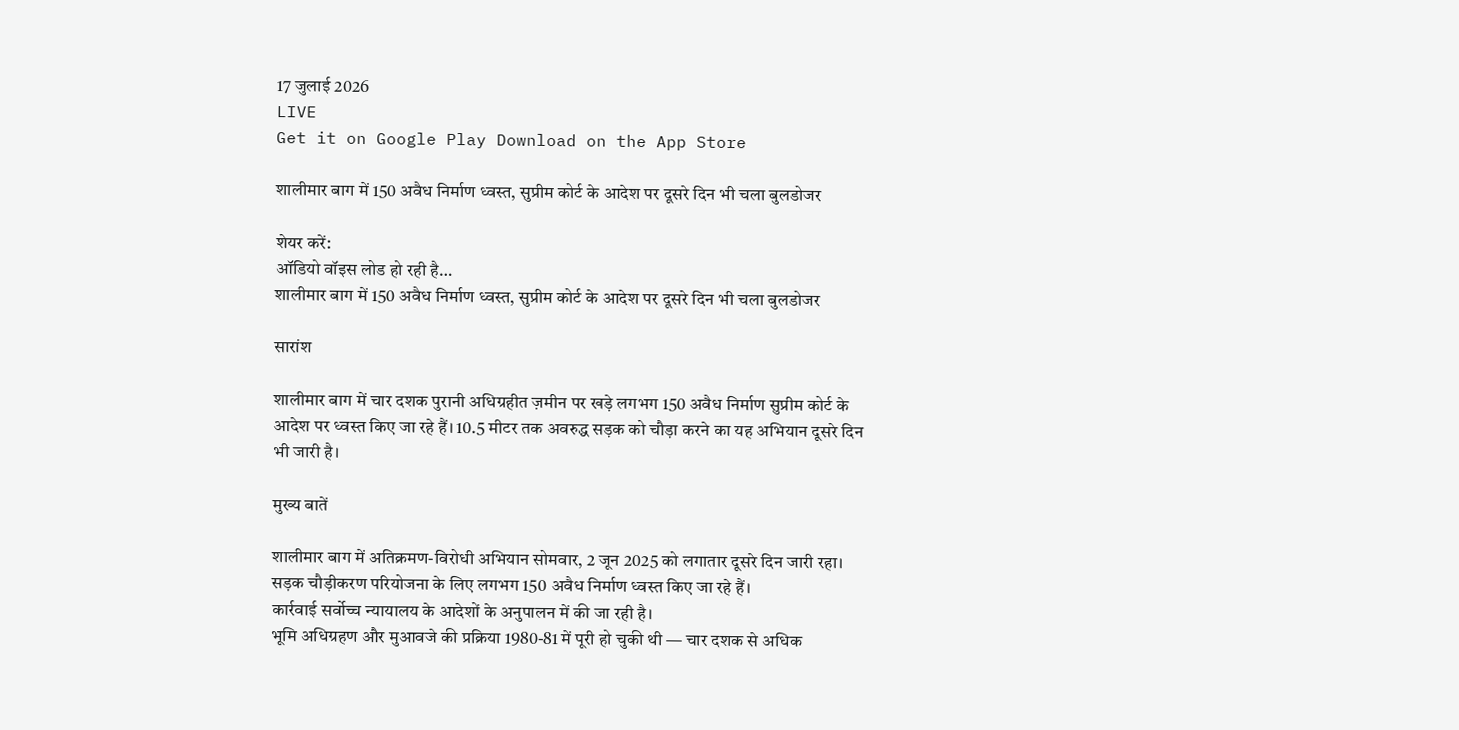17 जुलाई 2026
LIVE
Get it on Google Play Download on the App Store

शालीमार बाग में 150 अवैध निर्माण ध्वस्त, सुप्रीम कोर्ट के आदेश पर दूसरे दिन भी चला बुलडोजर

शेयर करें:
ऑडियो वॉइस लोड हो रही है…
शालीमार बाग में 150 अवैध निर्माण ध्वस्त, सुप्रीम कोर्ट के आदेश पर दूसरे दिन भी चला बुलडोजर

सारांश

शालीमार बाग में चार दशक पुरानी अधिग्रहीत ज़मीन पर खड़े लगभग 150 अवैध निर्माण सुप्रीम कोर्ट के आदेश पर ध्वस्त किए जा रहे हैं। 10.5 मीटर तक अवरुद्ध सड़क को चौड़ा करने का यह अभियान दूसरे दिन भी जारी है।

मुख्य बातें

शालीमार बाग में अतिक्रमण-विरोधी अभियान सोमवार, 2 जून 2025 को लगातार दूसरे दिन जारी रहा।
सड़क चौड़ीकरण परियोजना के लिए लगभग 150 अवैध निर्माण ध्वस्त किए जा रहे हैं।
कार्रवाई सर्वोच्च न्यायालय के आदेशों के अनुपालन में की जा रही है।
भूमि अधिग्रहण और मुआवजे की प्रक्रिया 1980-81 में पूरी हो चुकी थी — चार दशक से अधिक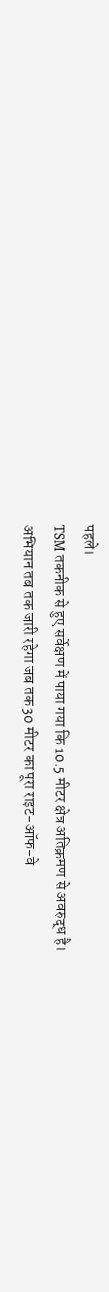पहले।
TSM तकनीक से हुए सर्वेक्षण में पाया गया कि 10.5 मीटर क्षेत्र अतिक्रमण से अवरुद्ध है।
अभियान तब तक जारी रहेगा जब तक 30 मीटर का पूरा राइट-ऑफ-वे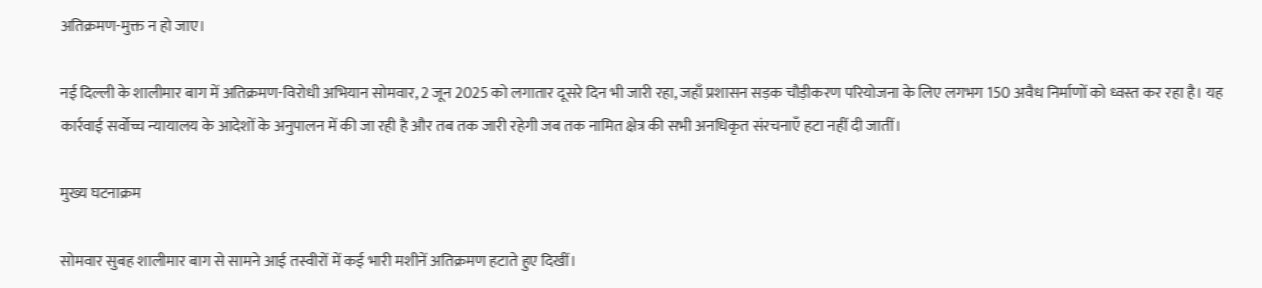अतिक्रमण-मुक्त न हो जाए।

नई दिल्ली के शालीमार बाग में अतिक्रमण-विरोधी अभियान सोमवार, 2 जून 2025 को लगातार दूसरे दिन भी जारी रहा, जहाँ प्रशासन सड़क चौड़ीकरण परियोजना के लिए लगभग 150 अवैध निर्माणों को ध्वस्त कर रहा है। यह कार्रवाई सर्वोच्च न्यायालय के आदेशों के अनुपालन में की जा रही है और तब तक जारी रहेगी जब तक नामित क्षेत्र की सभी अनधिकृत संरचनाएँ हटा नहीं दी जातीं।

मुख्य घटनाक्रम

सोमवार सुबह शालीमार बाग से सामने आई तस्वीरों में कई भारी मशीनें अतिक्रमण हटाते हुए दिखीं।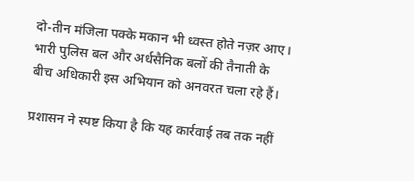दो-तीन मंजिला पक्के मकान भी ध्वस्त होते नज़र आए। भारी पुलिस बल और अर्धसैनिक बलों की तैनाती के बीच अधिकारी इस अभियान को अनवरत चला रहे हैं।

प्रशासन ने स्पष्ट किया है कि यह कार्रवाई तब तक नहीं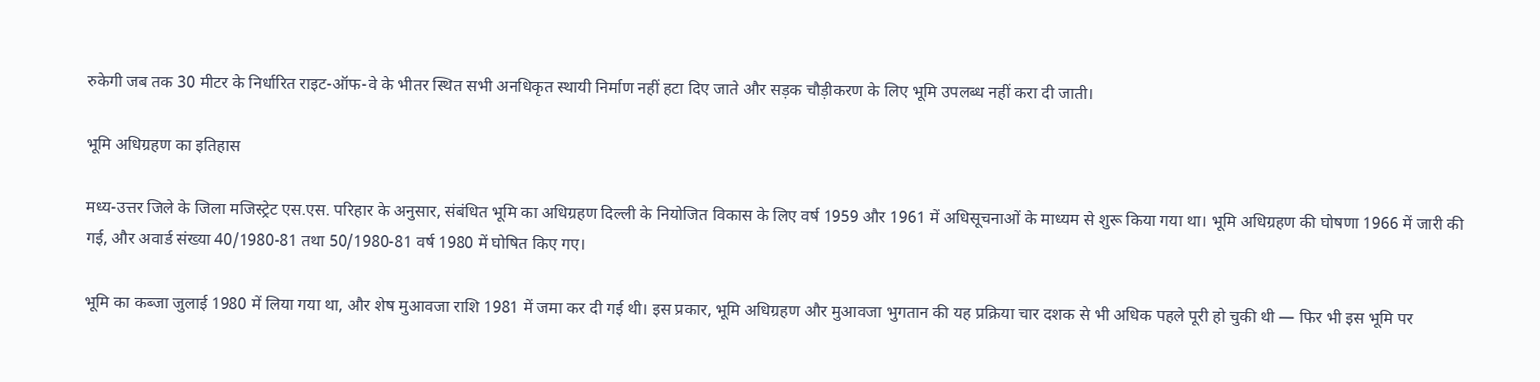रुकेगी जब तक 30 मीटर के निर्धारित राइट-ऑफ-वे के भीतर स्थित सभी अनधिकृत स्थायी निर्माण नहीं हटा दिए जाते और सड़क चौड़ीकरण के लिए भूमि उपलब्ध नहीं करा दी जाती।

भूमि अधिग्रहण का इतिहास

मध्य-उत्तर जिले के जिला मजिस्ट्रेट एस.एस. परिहार के अनुसार, संबंधित भूमि का अधिग्रहण दिल्ली के नियोजित विकास के लिए वर्ष 1959 और 1961 में अधिसूचनाओं के माध्यम से शुरू किया गया था। भूमि अधिग्रहण की घोषणा 1966 में जारी की गई, और अवार्ड संख्या 40/1980-81 तथा 50/1980-81 वर्ष 1980 में घोषित किए गए।

भूमि का कब्जा जुलाई 1980 में लिया गया था, और शेष मुआवजा राशि 1981 में जमा कर दी गई थी। इस प्रकार, भूमि अधिग्रहण और मुआवजा भुगतान की यह प्रक्रिया चार दशक से भी अधिक पहले पूरी हो चुकी थी — फिर भी इस भूमि पर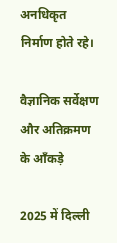अनधिकृत निर्माण होते रहे।

वैज्ञानिक सर्वेक्षण और अतिक्रमण के आँकड़े

2025 में दिल्ली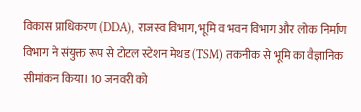विकास प्राधिकरण (DDA), राजस्व विभाग, भूमि व भवन विभाग और लोक निर्माण विभाग ने संयुक्त रूप से टोटल स्टेशन मेथड (TSM) तकनीक से भूमि का वैज्ञानिक सीमांकन किया। 10 जनवरी को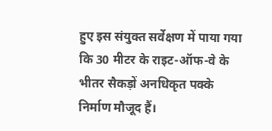हुए इस संयुक्त सर्वेक्षण में पाया गया कि 30 मीटर के राइट-ऑफ-वे के भीतर सैकड़ों अनधिकृत पक्के निर्माण मौजूद हैं।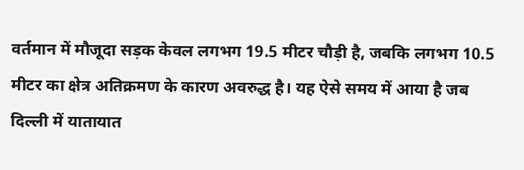वर्तमान में मौजूदा सड़क केवल लगभग 19.5 मीटर चौड़ी है, जबकि लगभग 10.5 मीटर का क्षेत्र अतिक्रमण के कारण अवरुद्ध है। यह ऐसे समय में आया है जब दिल्ली में यातायात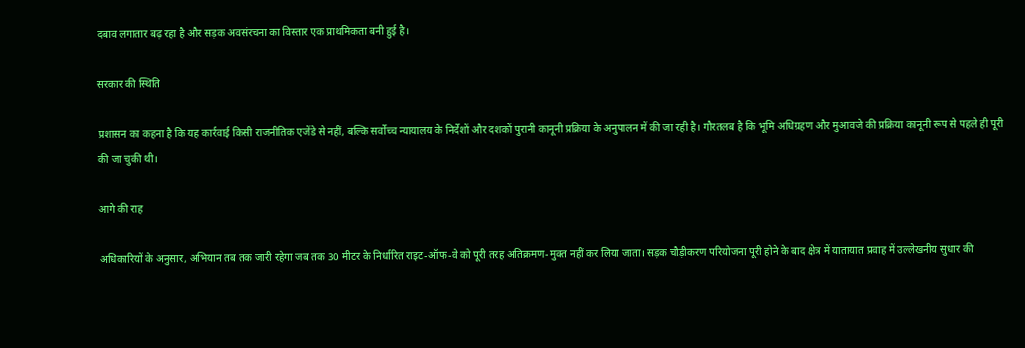दबाव लगातार बढ़ रहा है और सड़क अवसंरचना का विस्तार एक प्राथमिकता बनी हुई है।

सरकार की स्थिति

प्रशासन का कहना है कि यह कार्रवाई किसी राजनीतिक एजेंडे से नहीं, बल्कि सर्वोच्च न्यायालय के निर्देशों और दशकों पुरानी कानूनी प्रक्रिया के अनुपालन में की जा रही है। गौरतलब है कि भूमि अधिग्रहण और मुआवजे की प्रक्रिया कानूनी रूप से पहले ही पूरी की जा चुकी थी।

आगे की राह

अधिकारियों के अनुसार, अभियान तब तक जारी रहेगा जब तक 30 मीटर के निर्धारित राइट-ऑफ-वे को पूरी तरह अतिक्रमण-मुक्त नहीं कर लिया जाता। सड़क चौड़ीकरण परियोजना पूरी होने के बाद क्षेत्र में यातायात प्रवाह में उल्लेखनीय सुधार की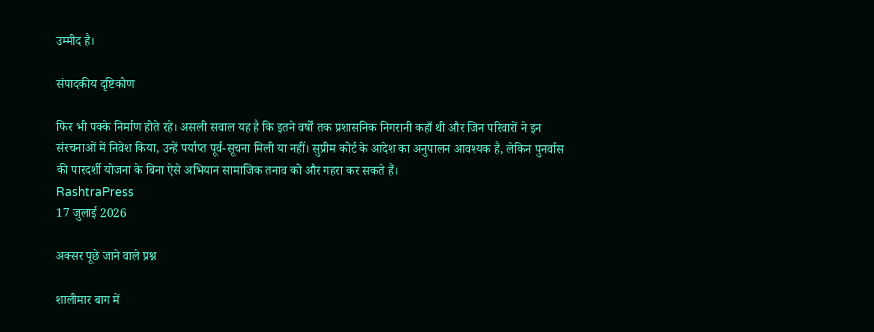उम्मीद है।

संपादकीय दृष्टिकोण

फिर भी पक्के निर्माण होते रहे। असली सवाल यह है कि इतने वर्षों तक प्रशासनिक निगरानी कहाँ थी और जिन परिवारों ने इन संरचनाओं में निवेश किया, उन्हें पर्याप्त पूर्व-सूचना मिली या नहीं। सुप्रीम कोर्ट के आदेश का अनुपालन आवश्यक है, लेकिन पुनर्वास की पारदर्शी योजना के बिना ऐसे अभियान सामाजिक तनाव को और गहरा कर सकते हैं।
RashtraPress
17 जुलाई 2026

अक्सर पूछे जाने वाले प्रश्न

शालीमार बाग में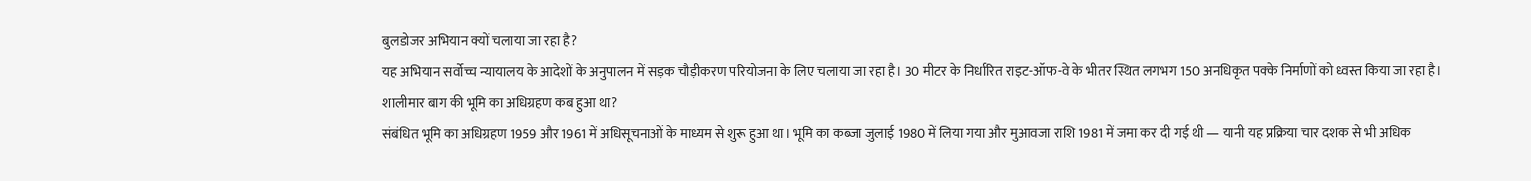बुलडोजर अभियान क्यों चलाया जा रहा है?
यह अभियान सर्वोच्च न्यायालय के आदेशों के अनुपालन में सड़क चौड़ीकरण परियोजना के लिए चलाया जा रहा है। 30 मीटर के निर्धारित राइट-ऑफ-वे के भीतर स्थित लगभग 150 अनधिकृत पक्के निर्माणों को ध्वस्त किया जा रहा है।
शालीमार बाग की भूमि का अधिग्रहण कब हुआ था?
संबंधित भूमि का अधिग्रहण 1959 और 1961 में अधिसूचनाओं के माध्यम से शुरू हुआ था। भूमि का कब्जा जुलाई 1980 में लिया गया और मुआवजा राशि 1981 में जमा कर दी गई थी — यानी यह प्रक्रिया चार दशक से भी अधिक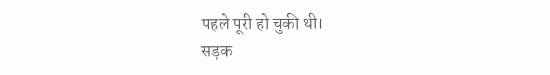पहले पूरी हो चुकी थी।
सड़क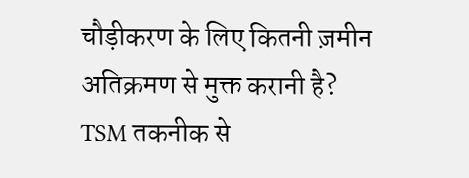चौड़ीकरण के लिए कितनी ज़मीन अतिक्रमण से मुक्त करानी है?
TSM तकनीक से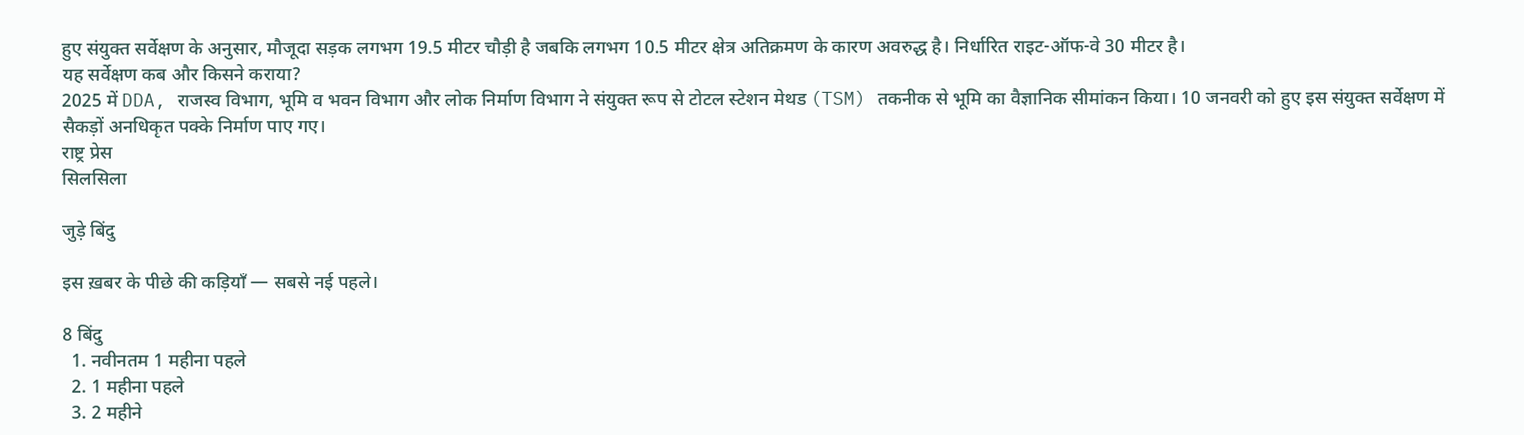हुए संयुक्त सर्वेक्षण के अनुसार, मौजूदा सड़क लगभग 19.5 मीटर चौड़ी है जबकि लगभग 10.5 मीटर क्षेत्र अतिक्रमण के कारण अवरुद्ध है। निर्धारित राइट-ऑफ-वे 30 मीटर है।
यह सर्वेक्षण कब और किसने कराया?
2025 में DDA, राजस्व विभाग, भूमि व भवन विभाग और लोक निर्माण विभाग ने संयुक्त रूप से टोटल स्टेशन मेथड (TSM) तकनीक से भूमि का वैज्ञानिक सीमांकन किया। 10 जनवरी को हुए इस संयुक्त सर्वेक्षण में सैकड़ों अनधिकृत पक्के निर्माण पाए गए।
राष्ट्र प्रेस
सिलसिला

जुड़े बिंदु

इस ख़बर के पीछे की कड़ियाँ — सबसे नई पहले।

8 बिंदु
  1. नवीनतम 1 महीना पहले
  2. 1 महीना पहले
  3. 2 महीने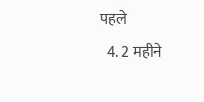पहले
  4. 2 महीने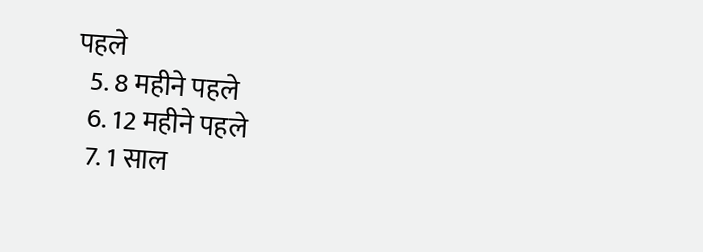पहले
  5. 8 महीने पहले
  6. 12 महीने पहले
  7. 1 साल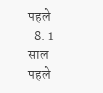पहले
  8. 1 साल पहले